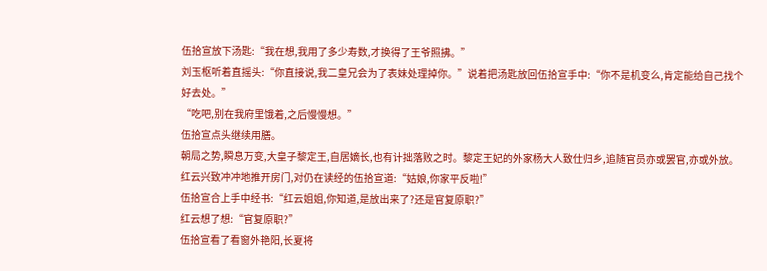伍拾宣放下汤匙:“我在想,我用了多少寿数,才换得了王爷照拂。”
刘玉枢听着直摇头:“你直接说,我二皇兄会为了表妹处理掉你。”说着把汤匙放回伍拾宣手中:“你不是机变么,肯定能给自己找个好去处。”
“吃吧,别在我府里饿着,之后慢慢想。”
伍拾宣点头继续用膳。
朝局之势,瞬息万变,大皇子黎定王,自居嫡长,也有计拙落败之时。黎定王妃的外家杨大人致仕归乡,追随官员亦或罢官,亦或外放。
红云兴致冲冲地推开房门,对仍在读经的伍拾宣道:“姑娘,你家平反啦!”
伍拾宣合上手中经书:“红云姐姐,你知道,是放出来了?还是官复原职?”
红云想了想:“官复原职?”
伍拾宣看了看窗外艳阳,长夏将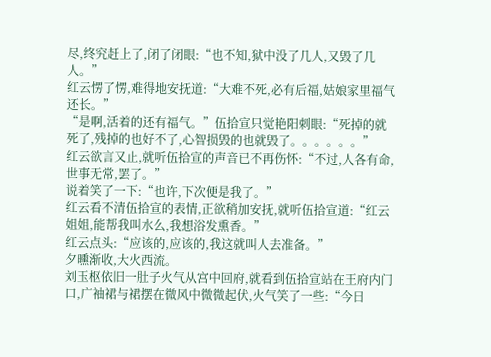尽,终究赶上了,闭了闭眼:“也不知,狱中没了几人,又毁了几人。”
红云愣了愣,难得地安抚道:“大难不死,必有后福,姑娘家里福气还长。”
“是啊,活着的还有福气。”伍拾宣只觉艳阳刺眼:“死掉的就死了,残掉的也好不了,心智损毁的也就毁了。。。。。。”
红云欲言又止,就听伍拾宣的声音已不再伤怀:“不过,人各有命,世事无常,罢了。”
说着笑了一下:“也许,下次便是我了。”
红云看不清伍拾宣的表情,正欲稍加安抚,就听伍拾宣道:“红云姐姐,能帮我叫水么,我想浴发熏香。”
红云点头:“应该的,应该的,我这就叫人去准备。”
夕曛渐收,大火西流。
刘玉枢依旧一肚子火气从宫中回府,就看到伍拾宣站在王府内门口,广袖裙与裙摆在微风中微微起伏,火气笑了一些:“今日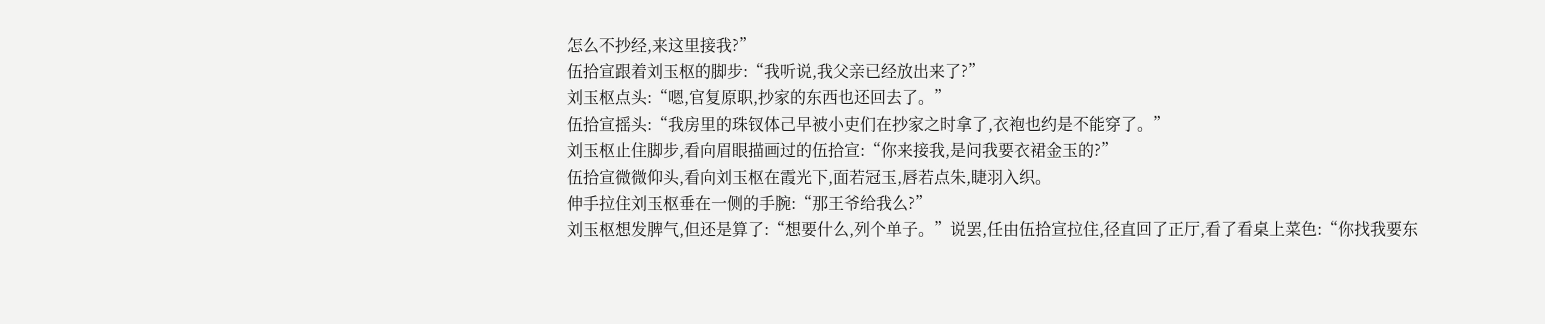怎么不抄经,来这里接我?”
伍拾宣跟着刘玉枢的脚步:“我听说,我父亲已经放出来了?”
刘玉枢点头:“嗯,官复原职,抄家的东西也还回去了。”
伍拾宣摇头:“我房里的珠钗体己早被小吏们在抄家之时拿了,衣袍也约是不能穿了。”
刘玉枢止住脚步,看向眉眼描画过的伍拾宣:“你来接我,是问我要衣裙金玉的?”
伍拾宣微微仰头,看向刘玉枢在霞光下,面若冠玉,唇若点朱,睫羽入织。
伸手拉住刘玉枢垂在一侧的手腕:“那王爷给我么?”
刘玉枢想发脾气,但还是算了:“想要什么,列个单子。”说罢,任由伍拾宣拉住,径直回了正厅,看了看桌上菜色:“你找我要东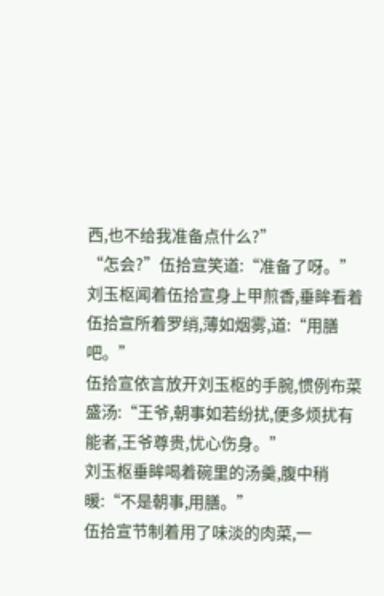西,也不给我准备点什么?”
“怎会?”伍拾宣笑道:“准备了呀。”
刘玉枢闻着伍拾宣身上甲煎香,垂眸看着伍拾宣所着罗绡,薄如烟雾,道:“用膳吧。”
伍拾宣依言放开刘玉枢的手腕,惯例布菜盛汤:“王爷,朝事如若纷扰,便多烦扰有能者,王爷尊贵,忧心伤身。”
刘玉枢垂眸喝着碗里的汤羹,腹中稍暖:“不是朝事,用膳。”
伍拾宣节制着用了味淡的肉菜,一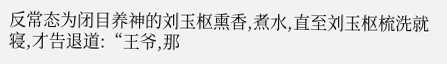反常态为闭目养神的刘玉枢熏香,煮水,直至刘玉枢梳洗就寝,才告退道:“王爷,那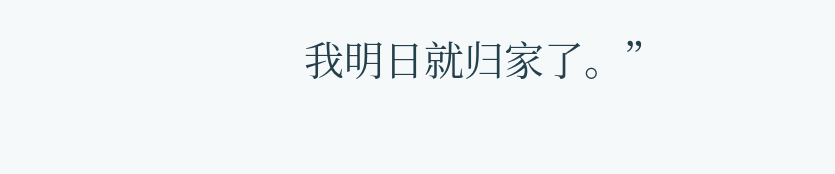我明日就归家了。”